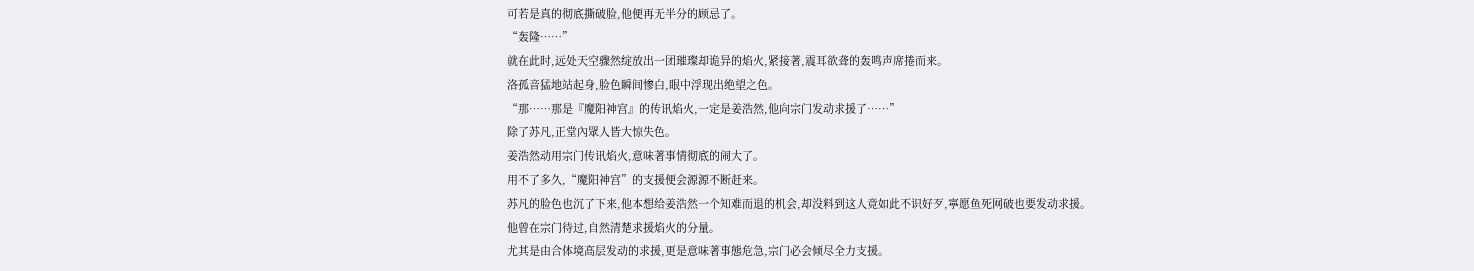可若是真的彻底撕破脸,他便再无半分的顾忌了。
“轰隆……”
就在此时,远处天空骤然绽放出一团璀璨却诡异的焰火,紧接著,震耳欲聋的轰鸣声席捲而来。
洛孤音猛地站起身,脸色瞬间惨白,眼中浮现出绝望之色。
“那……那是『魔阳神宫』的传讯焰火,一定是姜浩然,他向宗门发动求援了……”
除了苏凡,正堂內眾人皆大惊失色。
姜浩然动用宗门传讯焰火,意味著事情彻底的闹大了。
用不了多久,“魔阳神宫”的支援便会源源不断赶来。
苏凡的脸色也沉了下来,他本想给姜浩然一个知难而退的机会,却没料到这人竟如此不识好歹,寧愿鱼死网破也要发动求援。
他曾在宗门待过,自然清楚求援焰火的分量。
尤其是由合体境高层发动的求援,更是意味著事態危急,宗门必会倾尽全力支援。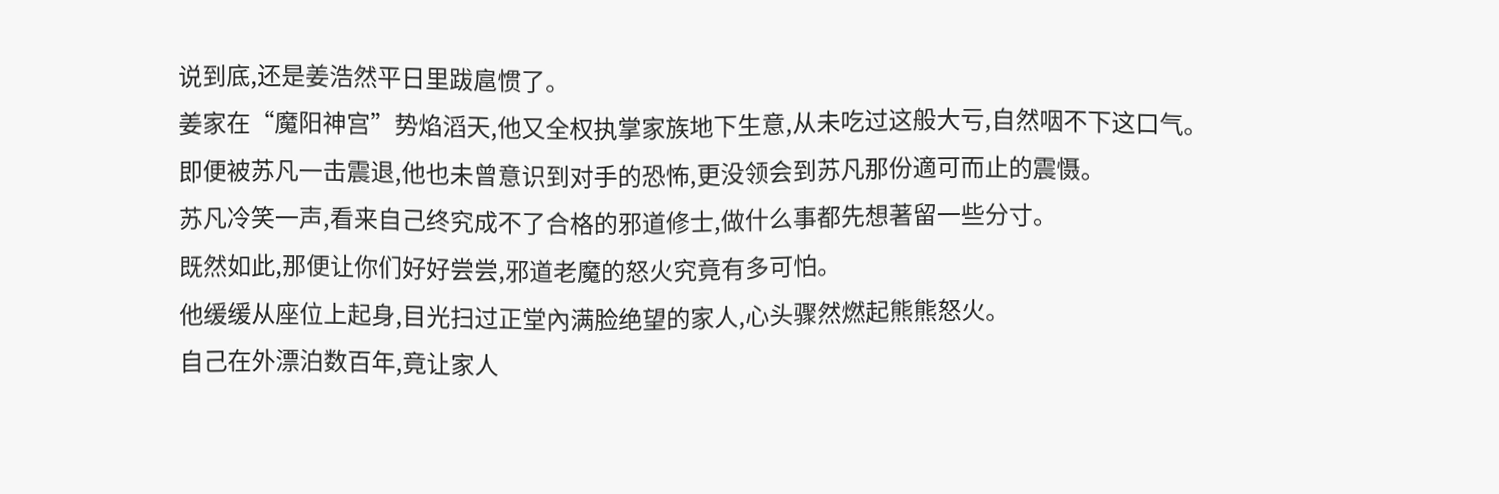说到底,还是姜浩然平日里跋扈惯了。
姜家在“魔阳神宫”势焰滔天,他又全权执掌家族地下生意,从未吃过这般大亏,自然咽不下这口气。
即便被苏凡一击震退,他也未曾意识到对手的恐怖,更没领会到苏凡那份適可而止的震慑。
苏凡冷笑一声,看来自己终究成不了合格的邪道修士,做什么事都先想著留一些分寸。
既然如此,那便让你们好好尝尝,邪道老魔的怒火究竟有多可怕。
他缓缓从座位上起身,目光扫过正堂內满脸绝望的家人,心头骤然燃起熊熊怒火。
自己在外漂泊数百年,竟让家人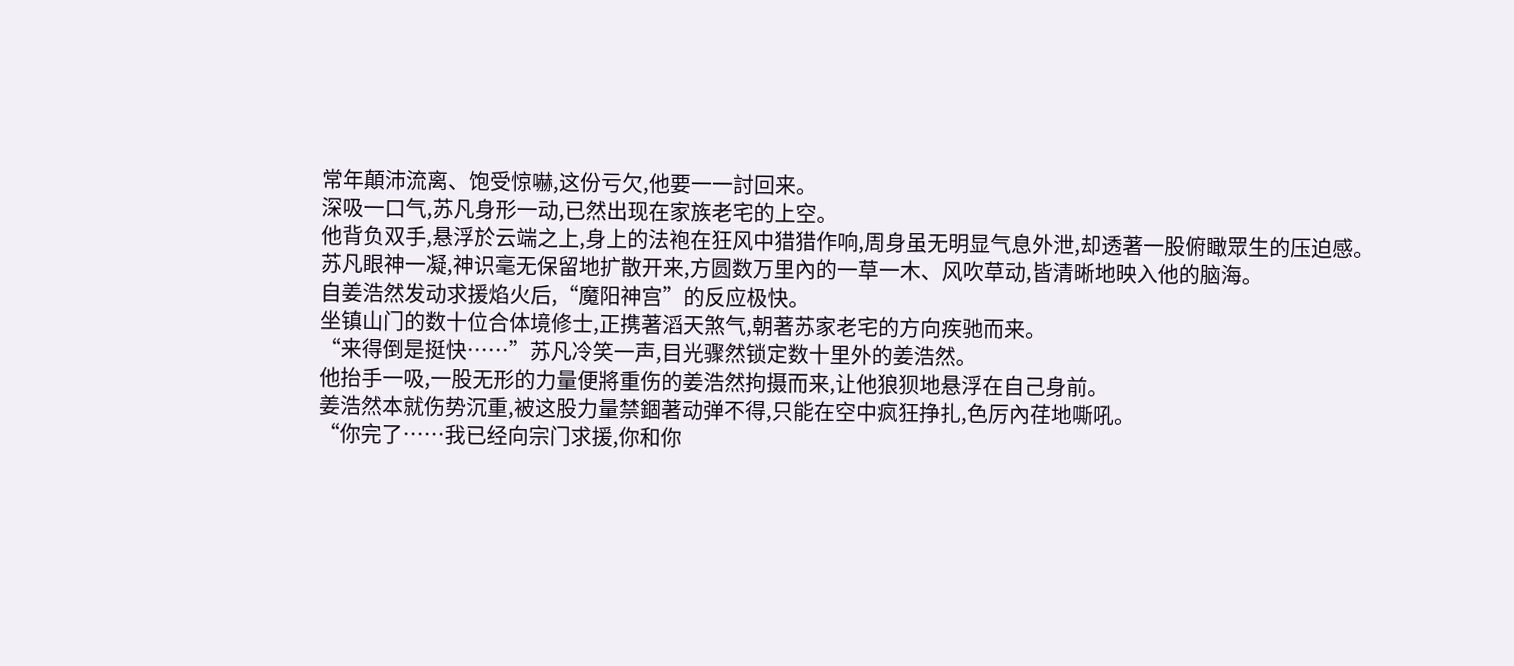常年顛沛流离、饱受惊嚇,这份亏欠,他要一一討回来。
深吸一口气,苏凡身形一动,已然出现在家族老宅的上空。
他背负双手,悬浮於云端之上,身上的法袍在狂风中猎猎作响,周身虽无明显气息外泄,却透著一股俯瞰眾生的压迫感。
苏凡眼神一凝,神识毫无保留地扩散开来,方圆数万里內的一草一木、风吹草动,皆清晰地映入他的脑海。
自姜浩然发动求援焰火后,“魔阳神宫”的反应极快。
坐镇山门的数十位合体境修士,正携著滔天煞气,朝著苏家老宅的方向疾驰而来。
“来得倒是挺快……”苏凡冷笑一声,目光骤然锁定数十里外的姜浩然。
他抬手一吸,一股无形的力量便將重伤的姜浩然拘摄而来,让他狼狈地悬浮在自己身前。
姜浩然本就伤势沉重,被这股力量禁錮著动弹不得,只能在空中疯狂挣扎,色厉內荏地嘶吼。
“你完了……我已经向宗门求援,你和你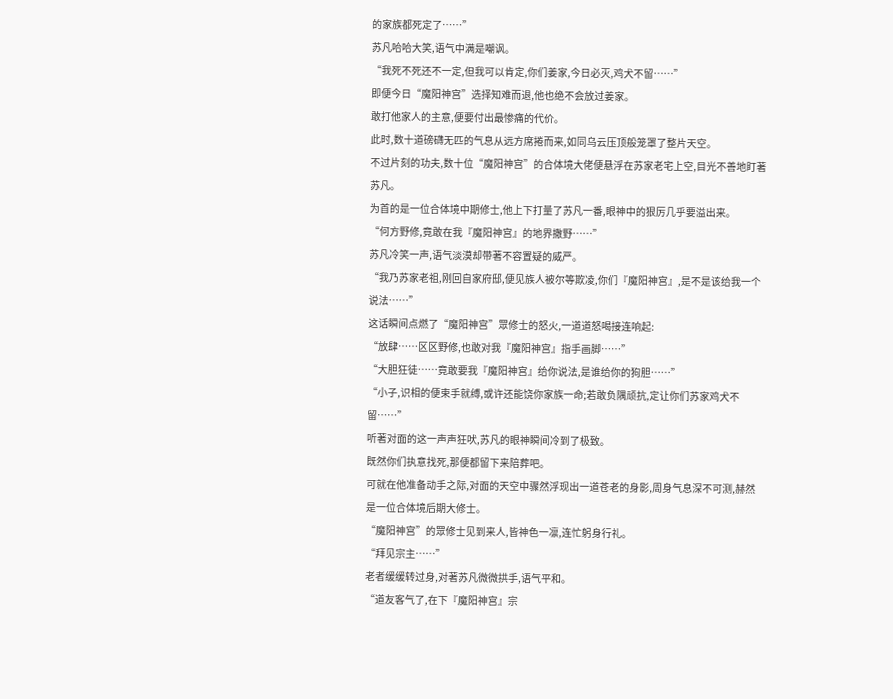的家族都死定了……”
苏凡哈哈大笑,语气中满是嘲讽。
“我死不死还不一定,但我可以肯定,你们姜家,今日必灭,鸡犬不留……”
即便今日“魔阳神宫”选择知难而退,他也绝不会放过姜家。
敢打他家人的主意,便要付出最惨痛的代价。
此时,数十道磅礴无匹的气息从远方席捲而来,如同乌云压顶般笼罩了整片天空。
不过片刻的功夫,数十位“魔阳神宫”的合体境大佬便悬浮在苏家老宅上空,目光不善地盯著苏凡。
为首的是一位合体境中期修士,他上下打量了苏凡一番,眼神中的狠厉几乎要溢出来。
“何方野修,竟敢在我『魔阳神宫』的地界撒野……”
苏凡冷笑一声,语气淡漠却带著不容置疑的威严。
“我乃苏家老祖,刚回自家府邸,便见族人被尔等欺凌,你们『魔阳神宫』,是不是该给我一个说法……”
这话瞬间点燃了“魔阳神宫”眾修士的怒火,一道道怒喝接连响起:
“放肆……区区野修,也敢对我『魔阳神宫』指手画脚……”
“大胆狂徒……竟敢要我『魔阳神宫』给你说法,是谁给你的狗胆……”
“小子,识相的便束手就缚,或许还能饶你家族一命;若敢负隅顽抗,定让你们苏家鸡犬不留……”
听著对面的这一声声狂吠,苏凡的眼神瞬间冷到了极致。
既然你们执意找死,那便都留下来陪葬吧。
可就在他准备动手之际,对面的天空中骤然浮现出一道苍老的身影,周身气息深不可测,赫然是一位合体境后期大修士。
“魔阳神宫”的眾修士见到来人,皆神色一凛,连忙躬身行礼。
“拜见宗主……”
老者缓缓转过身,对著苏凡微微拱手,语气平和。
“道友客气了,在下『魔阳神宫』宗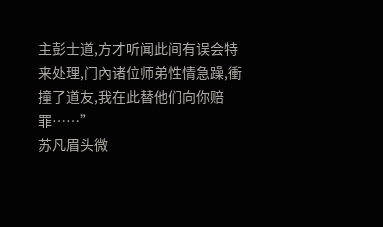主彭士道,方才听闻此间有误会特来处理,门內诸位师弟性情急躁,衝撞了道友,我在此替他们向你赔罪……”
苏凡眉头微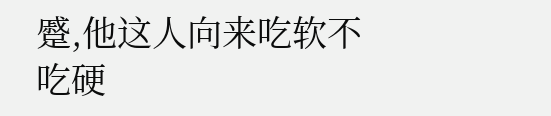蹙,他这人向来吃软不吃硬